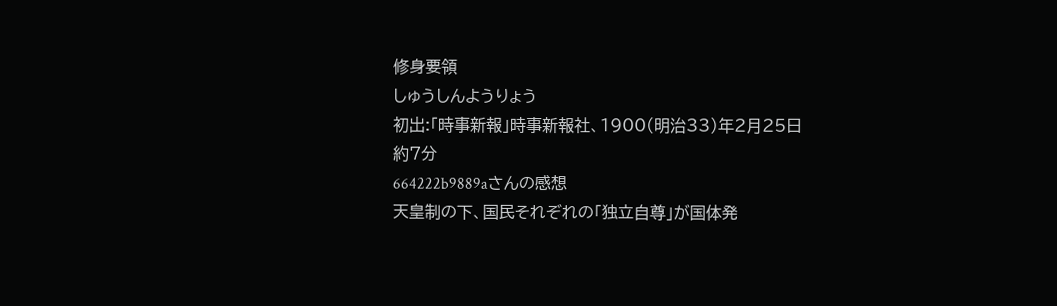修身要領
しゅうしんようりょう
初出:「時事新報」時事新報社、1900(明治33)年2月25日
約7分
664222b9889aさんの感想
天皇制の下、国民それぞれの「独立自尊」が国体発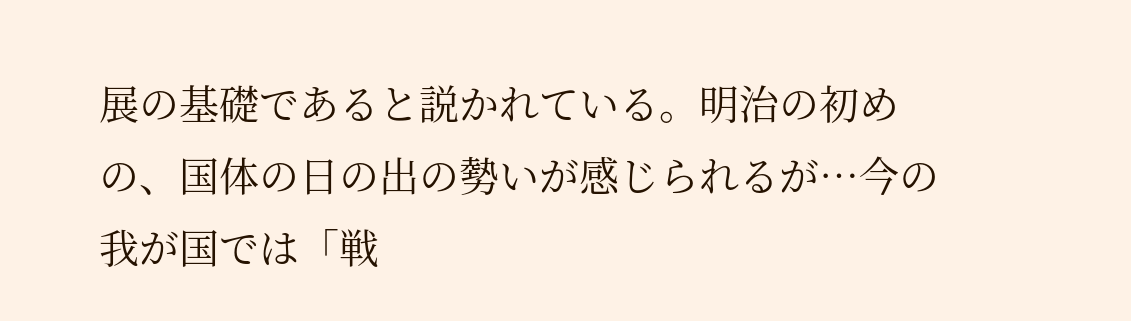展の基礎であると説かれている。明治の初めの、国体の日の出の勢いが感じられるが…今の我が国では「戦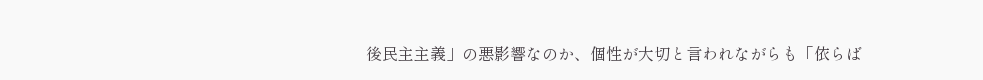後民主主義」の悪影響なのか、個性が大切と言われながらも「依らば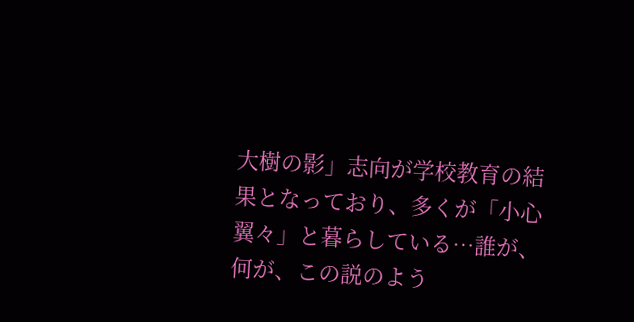大樹の影」志向が学校教育の結果となっており、多くが「小心翼々」と暮らしている…誰が、何が、この説のよう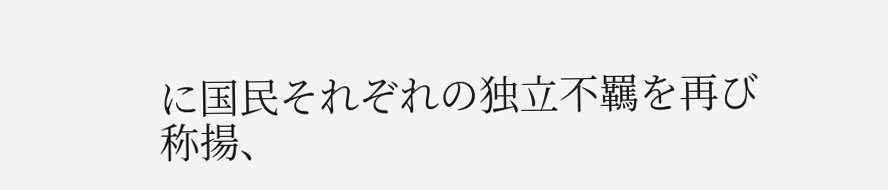に国民それぞれの独立不羈を再び称揚、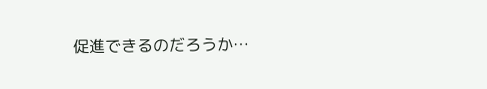促進できるのだろうか…